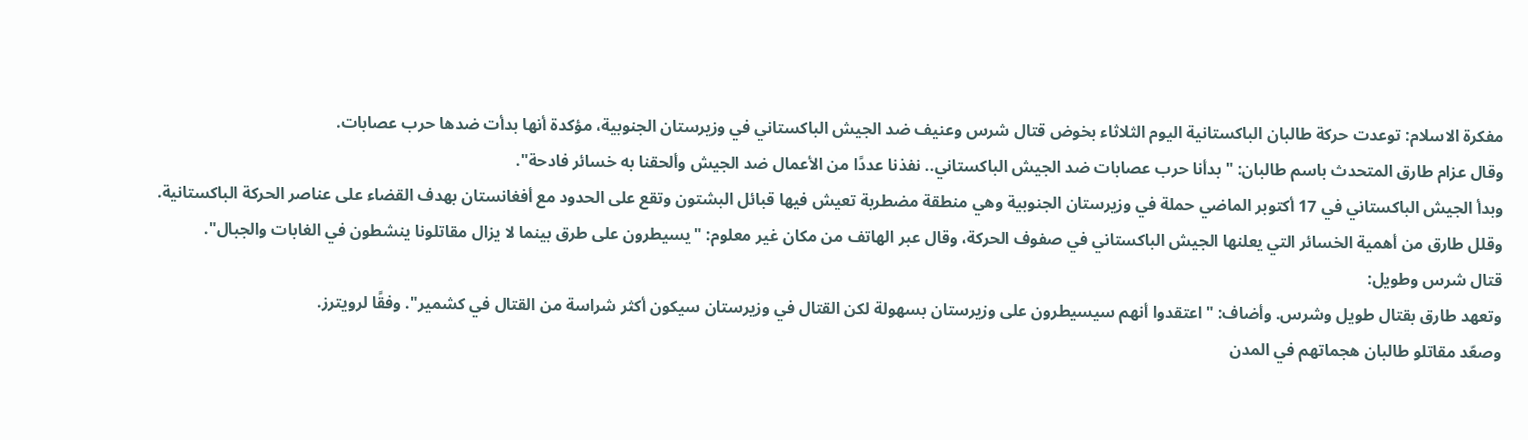مفكرة الاسلام: توعدت حركة طالبان الباكستانية اليوم الثلاثاء بخوض قتال شرس وعنيف ضد الجيش الباكستاني في وزيرستان الجنوبية، مؤكدة أنها بدأت ضدها حرب عصابات.
وقال عزام طارق المتحدث باسم طالبان: "بدأنا حرب عصابات ضد الجيش الباكستاني.. نفذنا عددًا من الأعمال ضد الجيش وألحقنا به خسائر فادحة".
وبدأ الجيش الباكستاني في 17 أكتوبر الماضي حملة في وزيرستان الجنوبية وهي منطقة مضطربة تعيش فيها قبائل البشتون وتقع على الحدود مع أفغانستان بهدف القضاء على عناصر الحركة الباكستانية.
وقلل طارق من أهمية الخسائر التي يعلنها الجيش الباكستاني في صفوف الحركة، وقال عبر الهاتف من مكان غير معلوم: "يسيطرون على طرق بينما لا يزال مقاتلونا ينشطون في الغابات والجبال".
قتال شرس وطويل:
وتعهد طارق بقتال طويل وشرس. وأضاف: "اعتقدوا أنهم سيسيطرون على وزيرستان بسهولة لكن القتال في وزيرستان سيكون أكثر شراسة من القتال في كشمير". وفقًا لرويترز.
وصعّد مقاتلو طالبان هجماتهم في المدن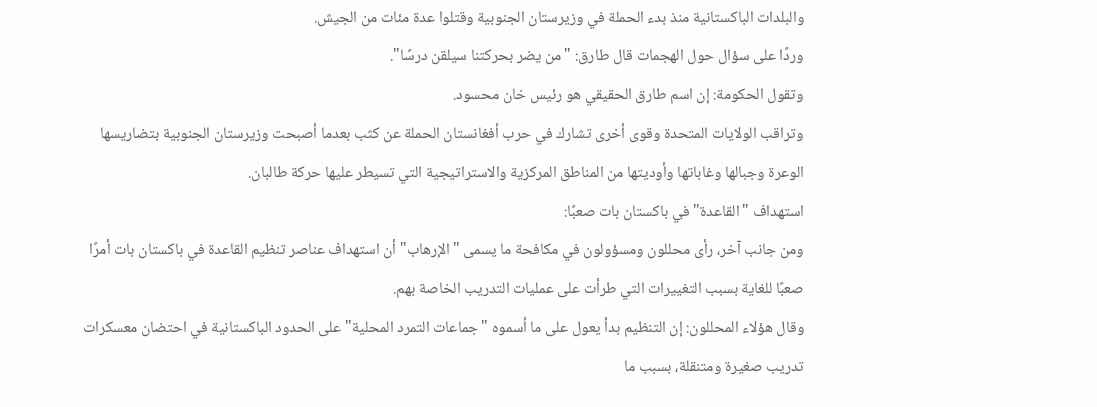والبلدات الباكستانية منذ بدء الحملة في وزيرستان الجنوبية وقتلوا عدة مئات من الجيش.
وردًا على سؤال حول الهجمات قال طارق: "من يضر بحركتنا سيلقن درسًا".
وتقول الحكومة: إن اسم طارق الحقيقي هو رئيس خان محسود.
وتراقب الولايات المتحدة وقوى أخرى تشارك في حرب أفغانستان الحملة عن كثب بعدما أصبحت وزيرستان الجنوبية بتضاريسها الوعرة وجبالها وغاباتها وأوديتها من المناطق المركزية والاستراتيجية التي تسيطر عليها حركة طالبان.
استهداف "القاعدة" في باكستان بات صعبًا:
ومن جانب آخر، رأى محللون ومسؤولون في مكافحة ما يسمى "الإرهاب" أن استهداف عناصر تنظيم القاعدة في باكستان بات أمرًا صعبًا للغاية بسبب التغييرات التي طرأت على عمليات التدريب الخاصة بهم.
وقال هؤلاء المحللون: إن التنظيم بدأ يعول على ما أسموه "جماعات التمرد المحلية" على الحدود الباكستانية في احتضان معسكرات تدريب صغيرة ومتنقلة، بسبب ما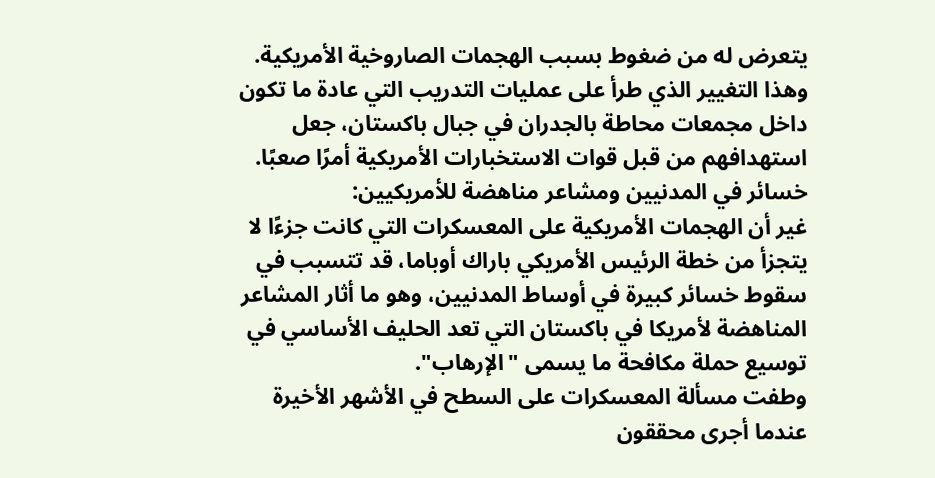يتعرض له من ضغوط بسبب الهجمات الصاروخية الأمريكية.
وهذا التغيير الذي طرأ على عمليات التدريب التي عادة ما تكون داخل مجمعات محاطة بالجدران في جبال باكستان، جعل استهدافهم من قبل قوات الاستخبارات الأمريكية أمرًا صعبًا.
خسائر في المدنيين ومشاعر مناهضة للأمريكيين:
غير أن الهجمات الأمريكية على المعسكرات التي كانت جزءًا لا يتجزأ من خطة الرئيس الأمريكي باراك أوباما، قد تتسبب في سقوط خسائر كبيرة في أوساط المدنيين، وهو ما أثار المشاعر المناهضة لأمريكا في باكستان التي تعد الحليف الأساسي في توسيع حملة مكافحة ما يسمى "الإرهاب".
وطفت مسألة المعسكرات على السطح في الأشهر الأخيرة عندما أجرى محققون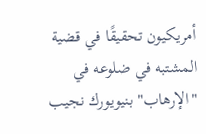أمريكيون تحقيقًا في قضية المشتبه في ضلوعه في "الإرهاب" بنيويورك نجيب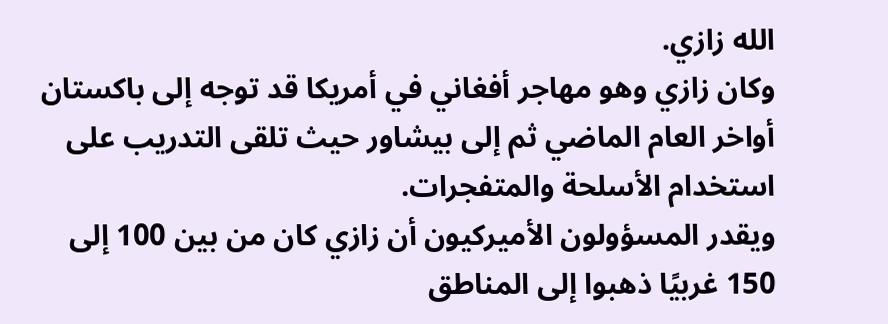الله زازي.
وكان زازي وهو مهاجر أفغاني في أمريكا قد توجه إلى باكستان أواخر العام الماضي ثم إلى بيشاور حيث تلقى التدريب على استخدام الأسلحة والمتفجرات.
ويقدر المسؤولون الأميركيون أن زازي كان من بين 100 إلى 150 غربيًا ذهبوا إلى المناطق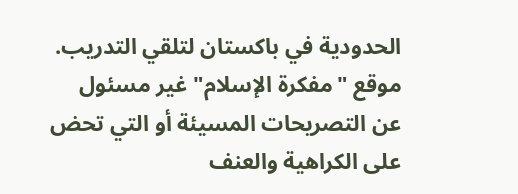الحدودية في باكستان لتلقي التدريب.
موقع "مفكرة الإسلام" غير مسئول عن التصريحات المسيئة أو التي تحض على الكراهية والعنف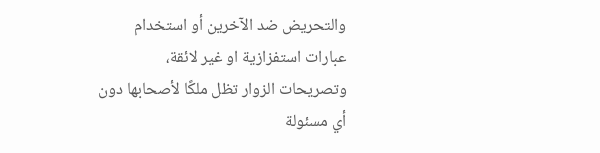والتحريض ضد الآخرين أو استخدام عبارات استفزازية او غير لائقة، وتصريحات الزوار تظل ملكًا لأصحابها دون أي مسئولة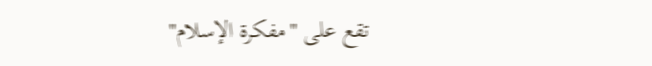تقع على "مفكرة الإسلام"